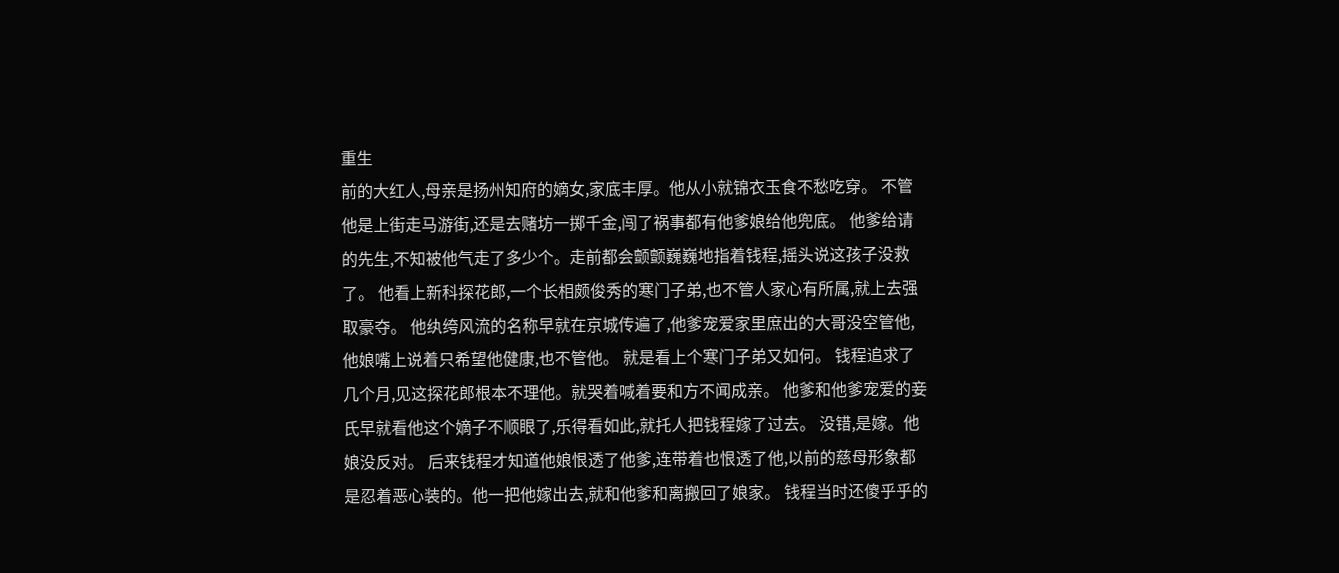重生
前的大红人,母亲是扬州知府的嫡女,家底丰厚。他从小就锦衣玉食不愁吃穿。 不管他是上街走马游街,还是去赌坊一掷千金,闯了祸事都有他爹娘给他兜底。 他爹给请的先生,不知被他气走了多少个。走前都会颤颤巍巍地指着钱程,摇头说这孩子没救了。 他看上新科探花郎,一个长相颇俊秀的寒门子弟,也不管人家心有所属,就上去强取豪夺。 他纨绔风流的名称早就在京城传遍了,他爹宠爱家里庶出的大哥没空管他,他娘嘴上说着只希望他健康,也不管他。 就是看上个寒门子弟又如何。 钱程追求了几个月,见这探花郎根本不理他。就哭着喊着要和方不闻成亲。 他爹和他爹宠爱的妾氏早就看他这个嫡子不顺眼了,乐得看如此,就托人把钱程嫁了过去。 没错,是嫁。他娘没反对。 后来钱程才知道他娘恨透了他爹,连带着也恨透了他,以前的慈母形象都是忍着恶心装的。他一把他嫁出去,就和他爹和离搬回了娘家。 钱程当时还傻乎乎的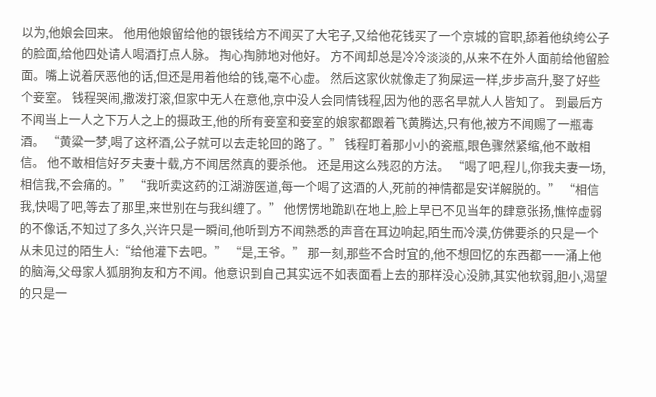以为,他娘会回来。 他用他娘留给他的银钱给方不闻买了大宅子,又给他花钱买了一个京城的官职,舔着他纨绔公子的脸面,给他四处请人喝酒打点人脉。 掏心掏肺地对他好。 方不闻却总是冷冷淡淡的,从来不在外人面前给他留脸面。嘴上说着厌恶他的话,但还是用着他给的钱,毫不心虚。 然后这家伙就像走了狗屎运一样,步步高升,娶了好些个妾室。 钱程哭闹,撒泼打滚,但家中无人在意他,京中没人会同情钱程,因为他的恶名早就人人皆知了。 到最后方不闻当上一人之下万人之上的摄政王,他的所有妾室和妾室的娘家都跟着飞黄腾达,只有他,被方不闻赐了一瓶毒酒。 “黄粱一梦,喝了这杯酒,公子就可以去走轮回的路了。” 钱程盯着那小小的瓷瓶,眼色骤然紧缩,他不敢相信。 他不敢相信好歹夫妻十载,方不闻居然真的要杀他。 还是用这么残忍的方法。 “喝了吧,程儿,你我夫妻一场,相信我,不会痛的。” “我听卖这药的江湖游医道,每一个喝了这酒的人,死前的神情都是安详解脱的。” “相信我,快喝了吧,等去了那里,来世别在与我纠缠了。” 他愣愣地跪趴在地上,脸上早已不见当年的肆意张扬,憔悴虚弱的不像话,不知过了多久,兴许只是一瞬间,他听到方不闻熟悉的声音在耳边响起,陌生而冷漠,仿佛要杀的只是一个从未见过的陌生人:“给他灌下去吧。” “是,王爷。” 那一刻,那些不合时宜的,他不想回忆的东西都一一涌上他的脑海,父母家人狐朋狗友和方不闻。他意识到自己其实远不如表面看上去的那样没心没肺,其实他软弱,胆小,渴望的只是一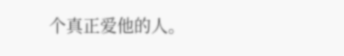个真正爱他的人。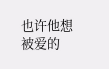也许他想被爱的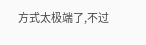方式太极端了,不过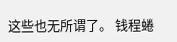这些也无所谓了。 钱程蜷